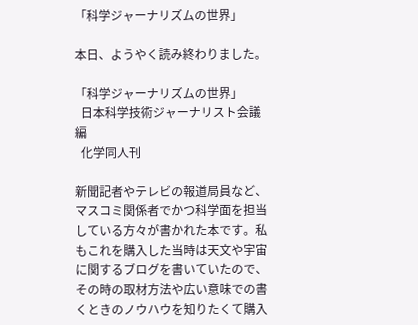「科学ジャーナリズムの世界」

本日、ようやく読み終わりました。

「科学ジャーナリズムの世界」
  日本科学技術ジャーナリスト会議編
  化学同人刊

新聞記者やテレビの報道局員など、マスコミ関係者でかつ科学面を担当している方々が書かれた本です。私もこれを購入した当時は天文や宇宙に関するブログを書いていたので、その時の取材方法や広い意味での書くときのノウハウを知りたくて購入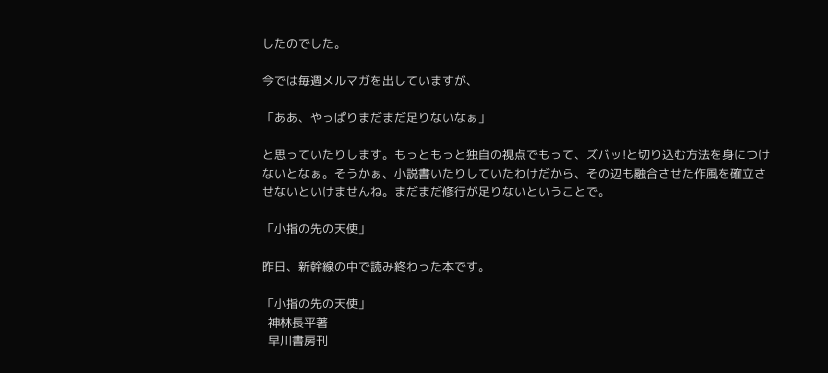したのでした。

今では毎週メルマガを出していますが、

「ああ、やっぱりまだまだ足りないなぁ」

と思っていたりします。もっともっと独自の視点でもって、ズバッ!と切り込む方法を身につけないとなぁ。そうかぁ、小説書いたりしていたわけだから、その辺も融合させた作風を確立させないといけませんね。まだまだ修行が足りないということで。

「小指の先の天使」

昨日、新幹線の中で読み終わった本です。

「小指の先の天使」
  神林長平著
  早川書房刊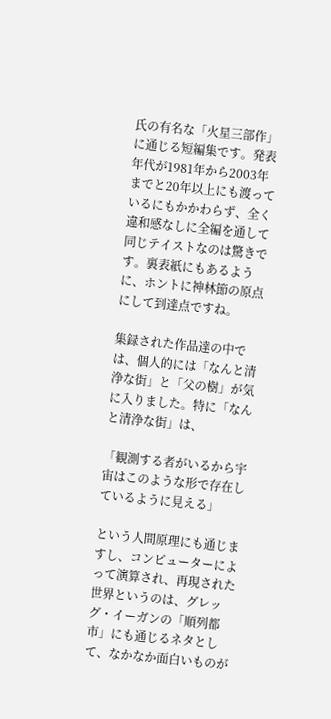氏の有名な「火星三部作」に通じる短編集です。発表年代が1981年から2003年までと20年以上にも渡っているにもかかわらず、全く違和感なしに全編を通して同じテイストなのは驚きです。裏表紙にもあるように、ホントに神林節の原点にして到達点ですね。

集録された作品達の中では、個人的には「なんと清浄な街」と「父の樹」が気に入りました。特に「なんと清浄な街」は、

「観測する者がいるから宇宙はこのような形で存在しているように見える」

という人間原理にも通じますし、コンピューターによって演算され、再現された世界というのは、グレッグ・イーガンの「順列都市」にも通じるネタとして、なかなか面白いものが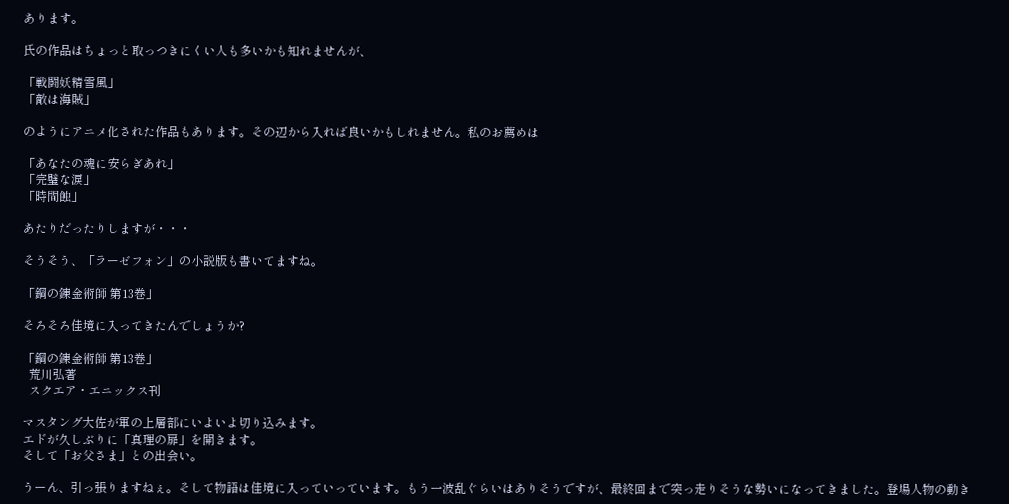あります。

氏の作品はちょっと取っつきにくい人も多いかも知れませんが、

「戦闘妖精雪風」
「敵は海賊」

のようにアニメ化された作品もあります。その辺から入れば良いかもしれません。私のお薦めは

「あなたの魂に安らぎあれ」
「完璧な涙」
「時間蝕」

あたりだったりしますが・・・

そうそう、「ラーゼフォン」の小説版も書いてますね。

「鋼の錬金術師 第13巻」

そろそろ佳境に入ってきたんでしょうか?

「鋼の錬金術師 第13巻」
  荒川弘著
  スクエア・エニックス刊

マスタング大佐が軍の上層部にいよいよ切り込みます。
エドが久しぶりに「真理の扉」を開きます。
そして「お父さま」との出会い。

うーん、引っ張りますねぇ。そして物語は佳境に入っていっています。もう一波乱ぐらいはありそうですが、最終回まで突っ走りそうな勢いになってきました。登場人物の動き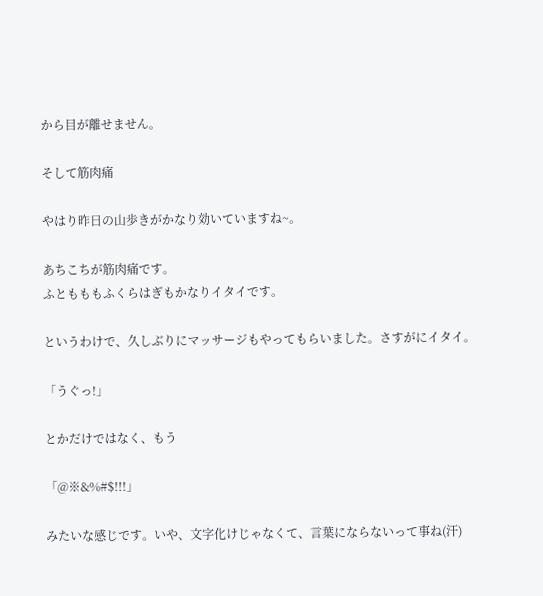から目が離せません。

そして筋肉痛

やはり昨日の山歩きがかなり効いていますね~。

あちこちが筋肉痛です。
ふともももふくらはぎもかなりイタイです。

というわけで、久しぶりにマッサージもやってもらいました。さすがにイタイ。

「うぐっ!」

とかだけではなく、もう

「@※&%#$!!!」

みたいな感じです。いや、文字化けじゃなくて、言葉にならないって事ね(汗)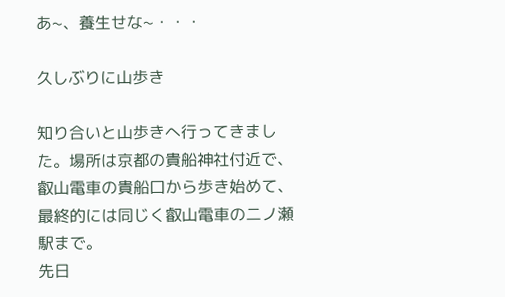あ~、養生せな~・・・

久しぶりに山歩き

知り合いと山歩きへ行ってきました。場所は京都の貴船神社付近で、叡山電車の貴船口から歩き始めて、最終的には同じく叡山電車の二ノ瀬駅まで。
先日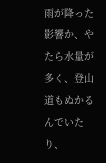雨が降った影響か、やたら水量が多く、登山道もぬかるんでいたり、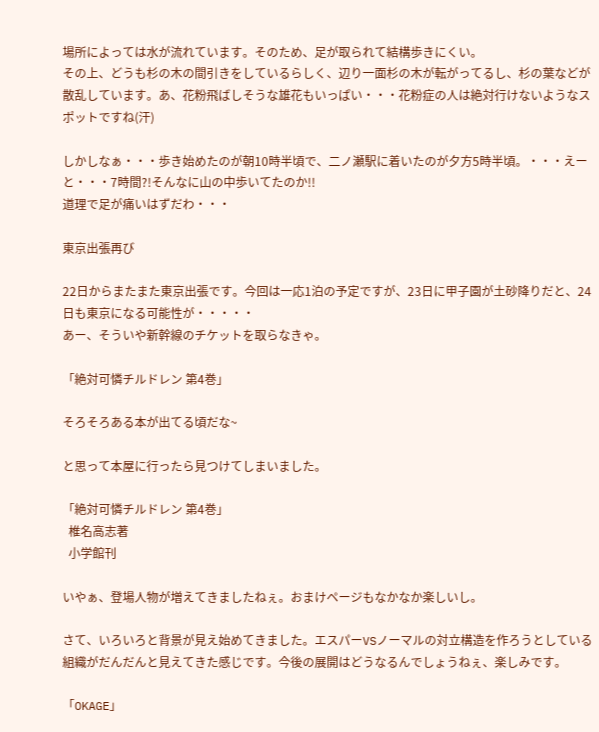場所によっては水が流れています。そのため、足が取られて結構歩きにくい。
その上、どうも杉の木の間引きをしているらしく、辺り一面杉の木が転がってるし、杉の葉などが散乱しています。あ、花粉飛ばしそうな雄花もいっぱい・・・花粉症の人は絶対行けないようなスポットですね(汗)

しかしなぁ・・・歩き始めたのが朝10時半頃で、二ノ瀬駅に着いたのが夕方5時半頃。・・・えーと・・・7時間?!そんなに山の中歩いてたのか!!
道理で足が痛いはずだわ・・・

東京出張再び

22日からまたまた東京出張です。今回は一応1泊の予定ですが、23日に甲子園が土砂降りだと、24日も東京になる可能性が・・・・・
あー、そういや新幹線のチケットを取らなきゃ。

「絶対可憐チルドレン 第4巻」

そろそろある本が出てる頃だな~

と思って本屋に行ったら見つけてしまいました。

「絶対可憐チルドレン 第4巻」
  椎名高志著
  小学館刊

いやぁ、登場人物が増えてきましたねぇ。おまけページもなかなか楽しいし。

さて、いろいろと背景が見え始めてきました。エスパーVSノーマルの対立構造を作ろうとしている組織がだんだんと見えてきた感じです。今後の展開はどうなるんでしょうねぇ、楽しみです。

「OKAGE」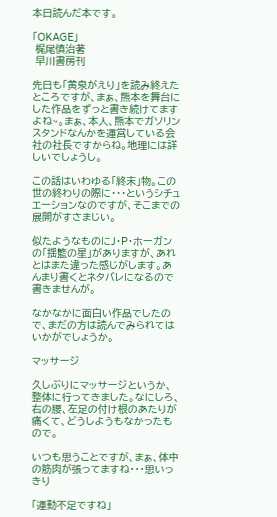本日読んだ本です。

「OKAGE」
 梶尾慎治著
 早川書房刊

先日も「黄泉がえり」を読み終えたところですが、まぁ、熊本を舞台にした作品をずっと書き続けてますよね~。まぁ、本人、熊本でガソリンスタンドなんかを運営している会社の社長ですからね。地理には詳しいでしょうし。

この話はいわゆる「終末」物。この世の終わりの際に・・・というシチュエーションなのですが、そこまでの展開がすさまじい。

似たようなものにJ・P・ホーガンの「揺籃の星」がありますが、あれとはまた違った感じがします。あんまり書くとネタバレになるので書きませんが。

なかなかに面白い作品でしたので、まだの方は読んでみられてはいかがでしょうか。

マッサージ

久しぶりにマッサージというか、整体に行ってきました。なにしろ、右の腰、左足の付け根のあたりが痛くて、どうしようもなかったもので。

いつも思うことですが、まぁ、体中の筋肉が張ってますね・・・思いっきり

「運動不足ですね」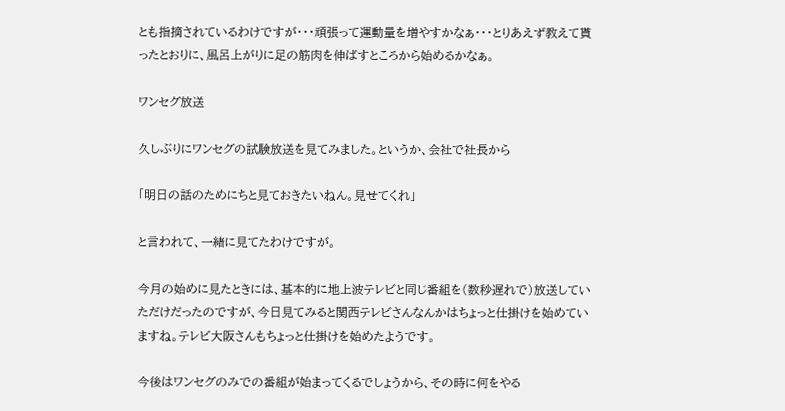とも指摘されているわけですが・・・頑張って運動量を増やすかなぁ・・・とりあえず教えて貰ったとおりに、風呂上がりに足の筋肉を伸ばすところから始めるかなぁ。

ワンセグ放送

久しぶりにワンセグの試験放送を見てみました。というか、会社で社長から

「明日の話のためにちと見ておきたいねん。見せてくれ」

と言われて、一緒に見てたわけですが。

今月の始めに見たときには、基本的に地上波テレビと同じ番組を(数秒遅れで)放送していただけだったのですが、今日見てみると関西テレビさんなんかはちょっと仕掛けを始めていますね。テレビ大阪さんもちょっと仕掛けを始めたようです。

今後はワンセグのみでの番組が始まってくるでしょうから、その時に何をやる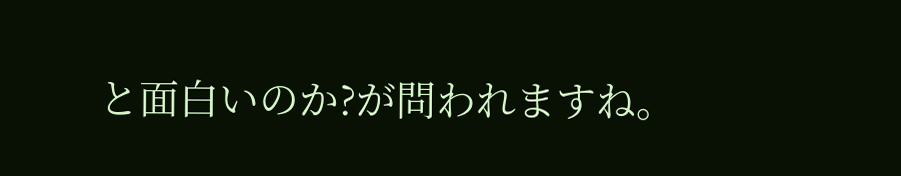と面白いのか?が問われますね。